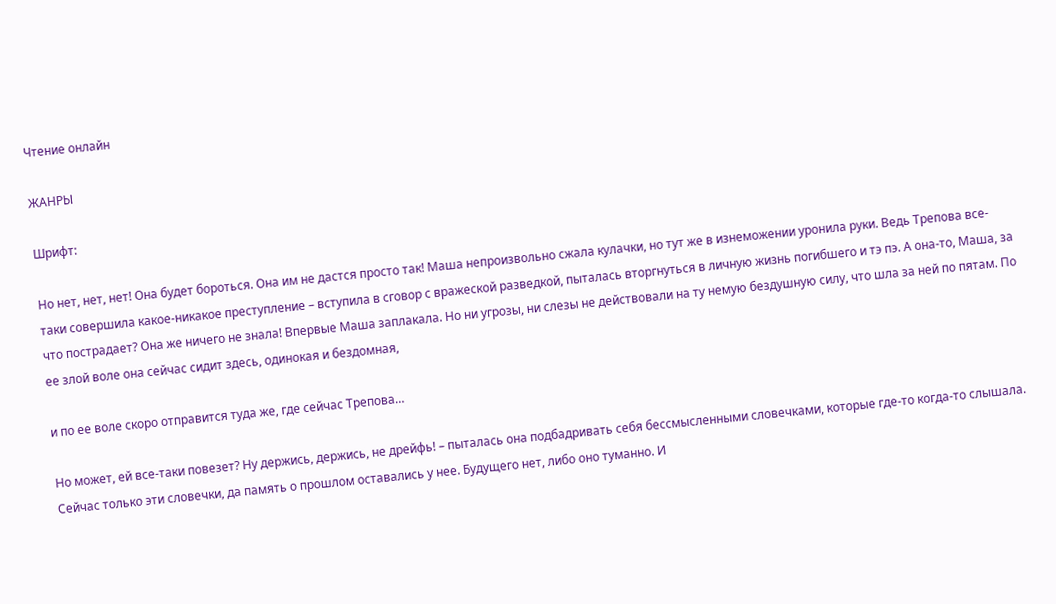Чтение онлайн

ЖАНРЫ

Шрифт:

Но нет, нет, нет! Она будет бороться. Она им не дастся просто так! Маша непроизвольно сжала кулачки, но тут же в изнеможении уронила руки. Ведь Трепова все-таки совершила какое-никакое преступление – вступила в сговор с вражеской разведкой, пыталась вторгнуться в личную жизнь погибшего и тэ пэ. А она-то, Маша, за что пострадает? Она же ничего не знала! Впервые Маша заплакала. Но ни угрозы, ни слезы не действовали на ту немую бездушную силу, что шла за ней по пятам. По ее злой воле она сейчас сидит здесь, одинокая и бездомная,

и по ее воле скоро отправится туда же, где сейчас Трепова…

Но может, ей все-таки повезет? Ну держись, держись, не дрейфь! – пыталась она подбадривать себя бессмысленными словечками, которые где-то когда-то слышала. Сейчас только эти словечки, да память о прошлом оставались у нее. Будущего нет, либо оно туманно. И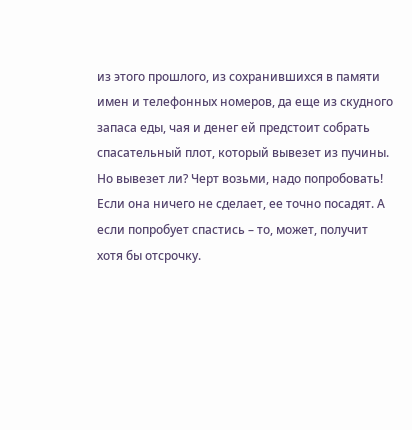из этого прошлого, из сохранившихся в памяти имен и телефонных номеров, да еще из скудного запаса еды, чая и денег ей предстоит собрать спасательный плот, который вывезет из пучины. Но вывезет ли? Черт возьми, надо попробовать! Если она ничего не сделает, ее точно посадят. А если попробует спастись – то, может, получит хотя бы отсрочку.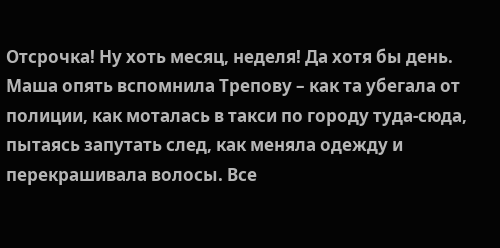Отсрочка! Ну хоть месяц, неделя! Да хотя бы день. Маша опять вспомнила Трепову – как та убегала от полиции, как моталась в такси по городу туда-сюда, пытаясь запутать след, как меняла одежду и перекрашивала волосы. Все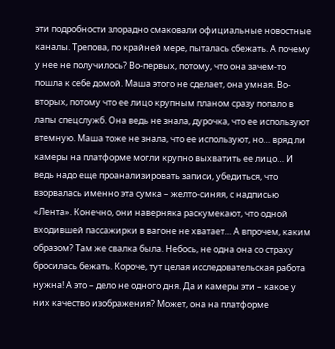эти подробности злорадно смаковали официальные новостные каналы. Трепова, по крайней мере, пыталась сбежать. А почему у нее не получилось? Во-первых, потому, что она зачем-то пошла к себе домой. Маша этого не сделает, она умная. Во-вторых, потому что ее лицо крупным планом сразу попало в лапы спецслужб. Она ведь не знала, дурочка, что ее используют втемную. Маша тоже не знала, что ее используют, но… вряд ли камеры на платформе могли крупно выхватить ее лицо… И ведь надо еще проанализировать записи, убедиться, что взорвалась именно эта сумка – желто-синяя, с надписью «Лента». Конечно, они наверняка раскумекают, что одной входившей пассажирки в вагоне не хватает… А впрочем, каким образом? Там же свалка была. Небось, не одна она со страху бросилась бежать. Короче, тут целая исследовательская работа нужна! А это – дело не одного дня. Да и камеры эти – какое у них качество изображения? Может, она на платформе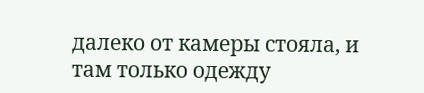далеко от камеры стояла, и там только одежду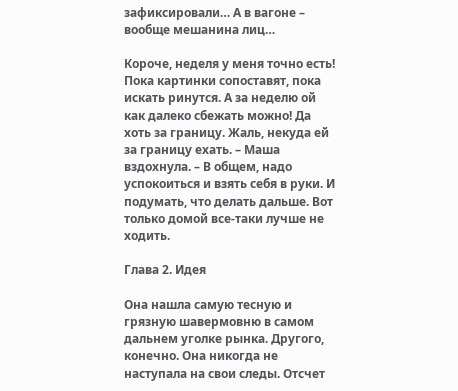зафиксировали… А в вагоне – вообще мешанина лиц…

Короче, неделя у меня точно есть! Пока картинки сопоставят, пока искать ринутся. А за неделю ой как далеко сбежать можно! Да хоть за границу. Жаль, некуда ей за границу ехать. – Маша вздохнула. – В общем, надо успокоиться и взять себя в руки. И подумать, что делать дальше. Вот только домой все-таки лучше не ходить.

Глава 2. Идея

Она нашла самую тесную и грязную шавермовню в самом дальнем уголке рынка. Другого, конечно. Она никогда не наступала на свои следы. Отсчет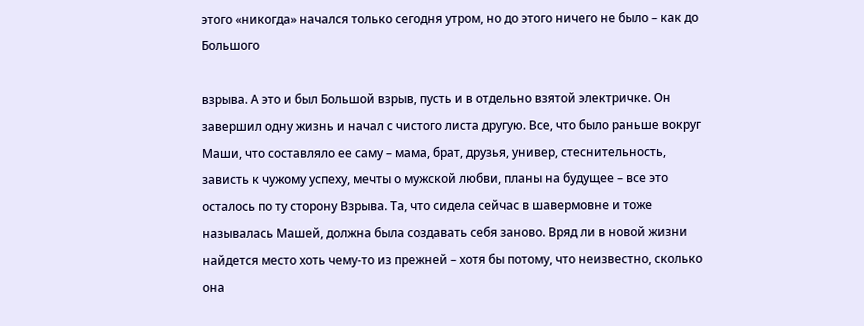этого «никогда» начался только сегодня утром, но до этого ничего не было – как до Большого

взрыва. А это и был Большой взрыв, пусть и в отдельно взятой электричке. Он завершил одну жизнь и начал с чистого листа другую. Все, что было раньше вокруг Маши, что составляло ее саму – мама, брат, друзья, универ, стеснительность, зависть к чужому успеху, мечты о мужской любви, планы на будущее – все это осталось по ту сторону Взрыва. Та, что сидела сейчас в шавермовне и тоже называлась Машей, должна была создавать себя заново. Вряд ли в новой жизни найдется место хоть чему-то из прежней – хотя бы потому, что неизвестно, сколько она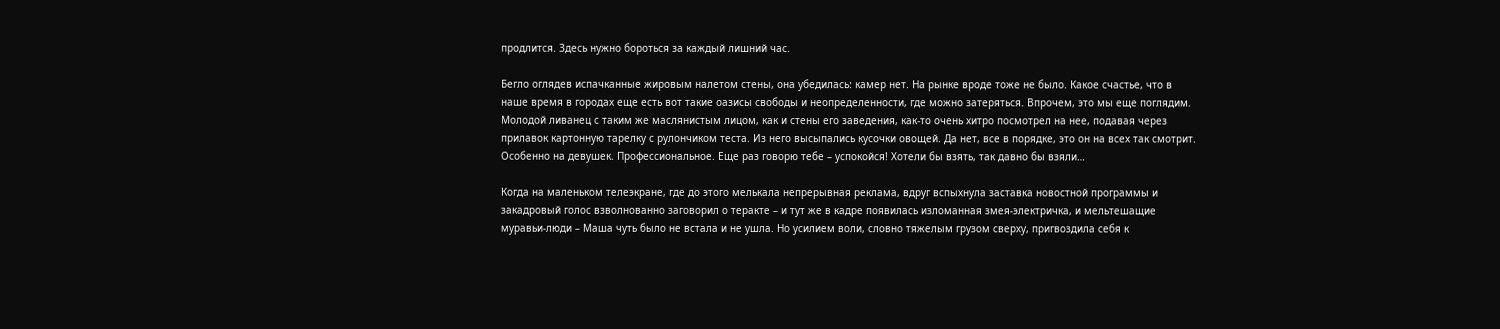продлится. Здесь нужно бороться за каждый лишний час.

Бегло оглядев испачканные жировым налетом стены, она убедилась: камер нет. На рынке вроде тоже не было. Какое счастье, что в наше время в городах еще есть вот такие оазисы свободы и неопределенности, где можно затеряться. Впрочем, это мы еще поглядим. Молодой ливанец с таким же маслянистым лицом, как и стены его заведения, как-то очень хитро посмотрел на нее, подавая через прилавок картонную тарелку с рулончиком теста. Из него высыпались кусочки овощей. Да нет, все в порядке, это он на всех так смотрит. Особенно на девушек. Профессиональное. Еще раз говорю тебе – успокойся! Хотели бы взять, так давно бы взяли…

Когда на маленьком телеэкране, где до этого мелькала непрерывная реклама, вдруг вспыхнула заставка новостной программы и закадровый голос взволнованно заговорил о теракте – и тут же в кадре появилась изломанная змея-электричка, и мельтешащие муравьи-люди – Маша чуть было не встала и не ушла. Но усилием воли, словно тяжелым грузом сверху, пригвоздила себя к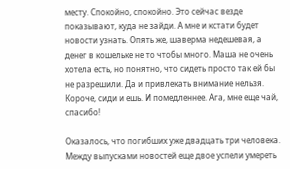месту. Спокойно, спокойно. Это сейчас везде показывают, куда не зайди. А мне и кстати будет новости узнать. Опять же, шаверма недешевая, а денег в кошельке не то чтобы много. Маша не очень хотела есть, но понятно, что сидеть просто так ей бы не разрешили. Да и привлекать внимание нельзя. Короче, сиди и ешь. И помедленнее. Ага, мне еще чай, спасибо!

Оказалось, что погибших уже двадцать три человека. Между выпусками новостей еще двое успели умереть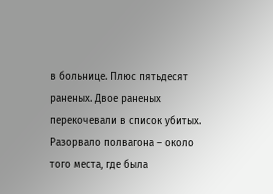в больнице. Плюс пятьдесят раненых. Двое раненых перекочевали в список убитых. Разорвало полвагона – около того места, где была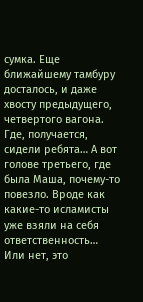сумка. Еще ближайшему тамбуру досталось, и даже хвосту предыдущего, четвертого вагона. Где, получается, сидели ребята… А вот голове третьего, где была Маша, почему-то повезло. Вроде как какие-то исламисты уже взяли на себя ответственность… Или нет, это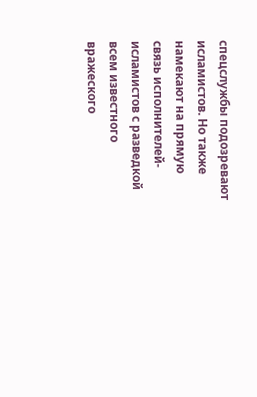спецслужбы подозревают исламистов. Но также намекают на прямую связь исполнителей-исламистов с разведкой всем известного вражеского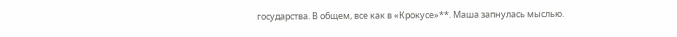государства. В общем, все как в «Крокусе»**. Маша запнулась мыслью.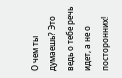О чем ты думаешь? Это ведь о тебе речь идет, а не о посторонних!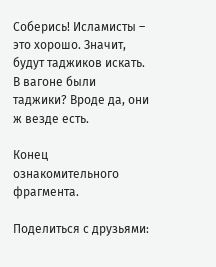Соберись! Исламисты – это хорошо. Значит, будут таджиков искать. В вагоне были таджики? Вроде да, они ж везде есть.

Конец ознакомительного фрагмента.

Поделиться с друзьями: